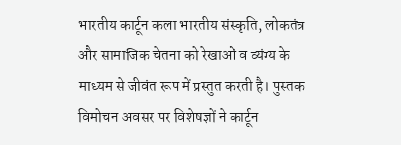भारतीय कार्टून कला भारतीय संस्कृति, लोकतंत्र और सामाजिक चेतना को रेखाओं व व्यंग्य के माध्यम से जीवंत रूप में प्रस्तुत करती है। पुस्तक विमोचन अवसर पर विशेषज्ञों ने कार्टून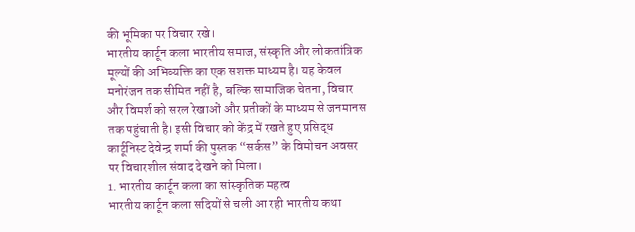की भूमिका पर विचार रखे।
भारतीय कार्टून कला भारतीय समाज, संस्कृति और लोकतांत्रिक मूल्यों की अभिव्यक्ति का एक सशक्त माध्यम है। यह केवल मनोरंजन तक सीमित नहीं है, बल्कि सामाजिक चेतना, विचार और विमर्श को सरल रेखाओं और प्रतीकों के माध्यम से जनमानस तक पहुंचाती है। इसी विचार को केंद्र में रखते हुए प्रसिद्ध कार्टूनिस्ट देवेन्द्र शर्मा की पुस्तक “सर्कस” के विमोचन अवसर पर विचारशील संवाद देखने को मिला।
1. भारतीय कार्टून कला का सांस्कृतिक महत्व
भारतीय कार्टून कला सदियों से चली आ रही भारतीय कथा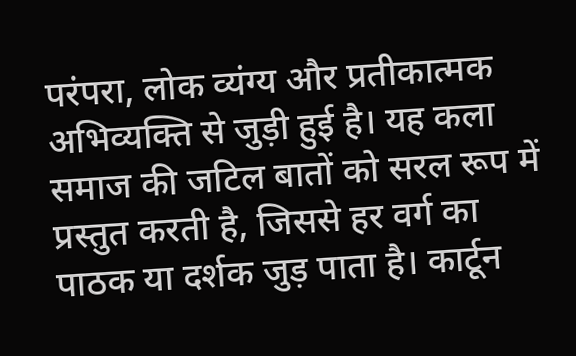परंपरा, लोक व्यंग्य और प्रतीकात्मक अभिव्यक्ति से जुड़ी हुई है। यह कला समाज की जटिल बातों को सरल रूप में प्रस्तुत करती है, जिससे हर वर्ग का पाठक या दर्शक जुड़ पाता है। कार्टून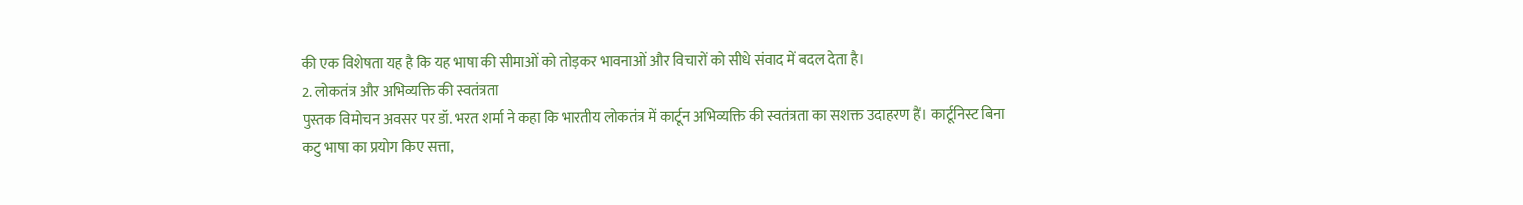की एक विशेषता यह है कि यह भाषा की सीमाओं को तोड़कर भावनाओं और विचारों को सीधे संवाद में बदल देता है।
2. लोकतंत्र और अभिव्यक्ति की स्वतंत्रता
पुस्तक विमोचन अवसर पर डॉ. भरत शर्मा ने कहा कि भारतीय लोकतंत्र में कार्टून अभिव्यक्ति की स्वतंत्रता का सशक्त उदाहरण हैं। कार्टूनिस्ट बिना कटु भाषा का प्रयोग किए सत्ता,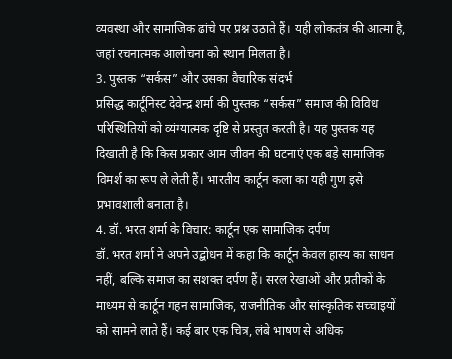व्यवस्था और सामाजिक ढांचे पर प्रश्न उठाते हैं। यही लोकतंत्र की आत्मा है, जहां रचनात्मक आलोचना को स्थान मिलता है।
3. पुस्तक “सर्कस” और उसका वैचारिक संदर्भ
प्रसिद्ध कार्टूनिस्ट देवेन्द्र शर्मा की पुस्तक “सर्कस” समाज की विविध परिस्थितियों को व्यंग्यात्मक दृष्टि से प्रस्तुत करती है। यह पुस्तक यह दिखाती है कि किस प्रकार आम जीवन की घटनाएं एक बड़े सामाजिक विमर्श का रूप ले लेती हैं। भारतीय कार्टून कला का यही गुण इसे प्रभावशाली बनाता है।
4. डॉ. भरत शर्मा के विचार: कार्टून एक सामाजिक दर्पण
डॉ. भरत शर्मा ने अपने उद्बोधन में कहा कि कार्टून केवल हास्य का साधन नहीं, बल्कि समाज का सशक्त दर्पण हैं। सरल रेखाओं और प्रतीकों के माध्यम से कार्टून गहन सामाजिक, राजनीतिक और सांस्कृतिक सच्चाइयों को सामने लाते हैं। कई बार एक चित्र, लंबे भाषण से अधिक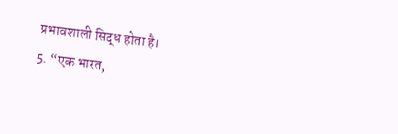प्रभावशाली सिद्ध होता है।
5. “एक भारत,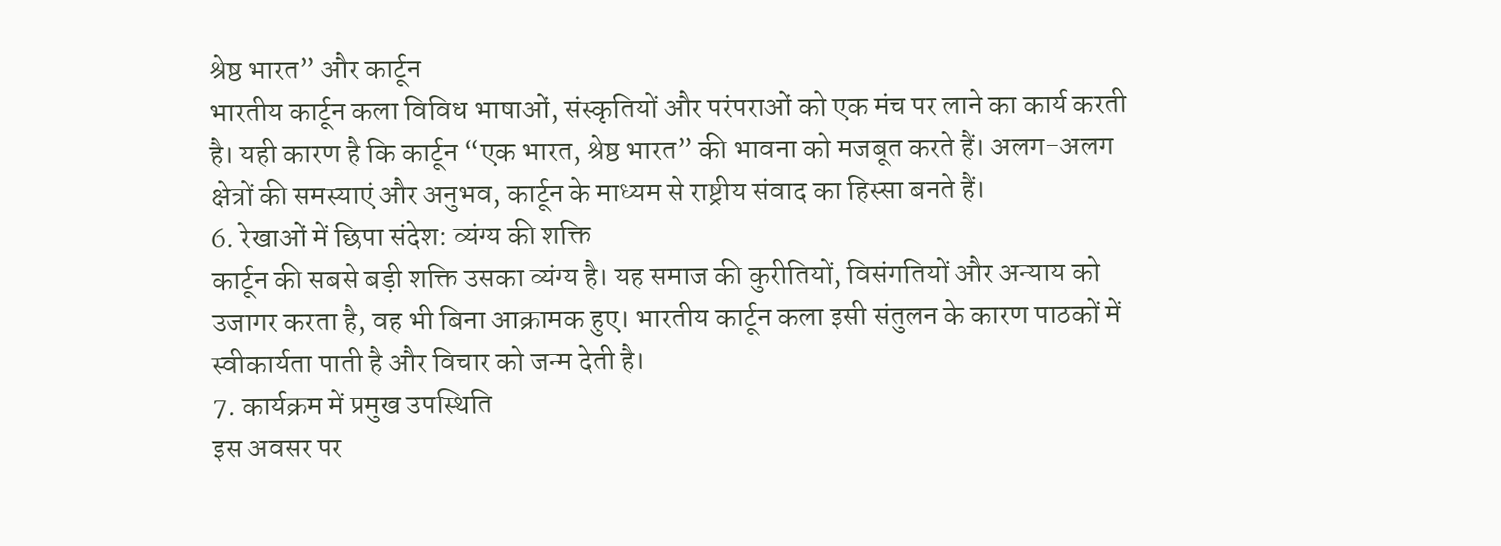श्रेष्ठ भारत” और कार्टून
भारतीय कार्टून कला विविध भाषाओं, संस्कृतियों और परंपराओं को एक मंच पर लाने का कार्य करती है। यही कारण है कि कार्टून “एक भारत, श्रेष्ठ भारत” की भावना को मजबूत करते हैं। अलग-अलग क्षेत्रों की समस्याएं और अनुभव, कार्टून के माध्यम से राष्ट्रीय संवाद का हिस्सा बनते हैं।
6. रेखाओं में छिपा संदेश: व्यंग्य की शक्ति
कार्टून की सबसे बड़ी शक्ति उसका व्यंग्य है। यह समाज की कुरीतियों, विसंगतियों और अन्याय को उजागर करता है, वह भी बिना आक्रामक हुए। भारतीय कार्टून कला इसी संतुलन के कारण पाठकों में स्वीकार्यता पाती है और विचार को जन्म देती है।
7. कार्यक्रम में प्रमुख उपस्थिति
इस अवसर पर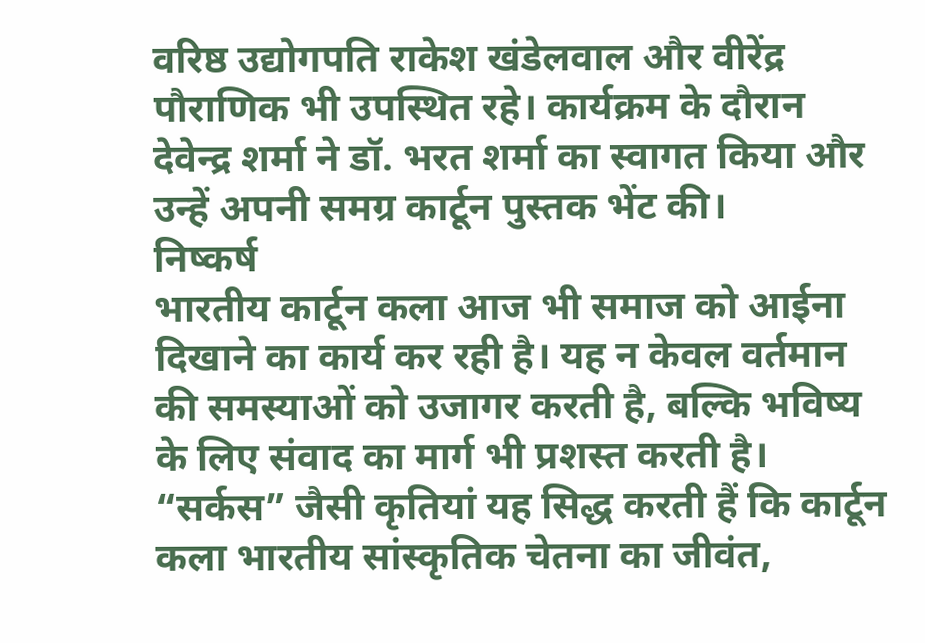वरिष्ठ उद्योगपति राकेश खंडेलवाल और वीरेंद्र पौराणिक भी उपस्थित रहे। कार्यक्रम के दौरान देवेन्द्र शर्मा ने डॉ. भरत शर्मा का स्वागत किया और उन्हें अपनी समग्र कार्टून पुस्तक भेंट की।
निष्कर्ष
भारतीय कार्टून कला आज भी समाज को आईना दिखाने का कार्य कर रही है। यह न केवल वर्तमान की समस्याओं को उजागर करती है, बल्कि भविष्य के लिए संवाद का मार्ग भी प्रशस्त करती है। “सर्कस” जैसी कृतियां यह सिद्ध करती हैं कि कार्टून कला भारतीय सांस्कृतिक चेतना का जीवंत,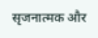सृजनात्मक और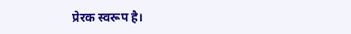प्रेरक स्वरूप है।